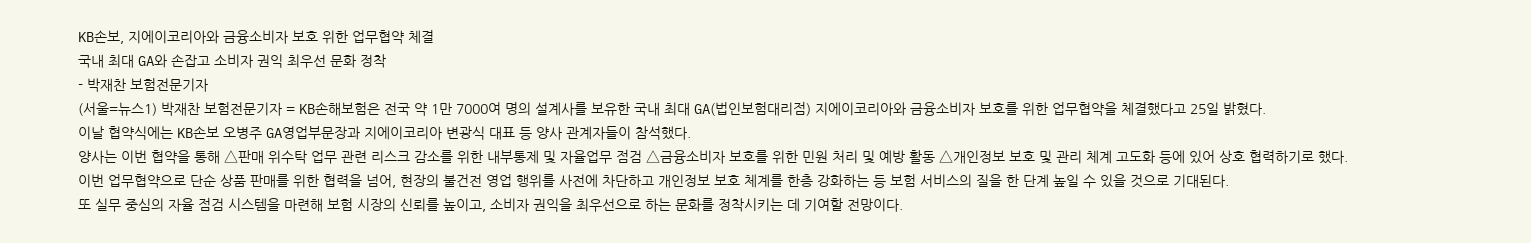KB손보, 지에이코리아와 금융소비자 보호 위한 업무협약 체결
국내 최대 GA와 손잡고 소비자 권익 최우선 문화 정착
- 박재찬 보험전문기자
(서울=뉴스1) 박재찬 보험전문기자 = KB손해보험은 전국 약 1만 7000여 명의 설계사를 보유한 국내 최대 GA(법인보험대리점) 지에이코리아와 금융소비자 보호를 위한 업무협약을 체결했다고 25일 밝혔다.
이날 협약식에는 KB손보 오병주 GA영업부문장과 지에이코리아 변광식 대표 등 양사 관계자들이 참석했다.
양사는 이번 협약을 통해 △판매 위수탁 업무 관련 리스크 감소를 위한 내부통제 및 자율업무 점검 △금융소비자 보호를 위한 민원 처리 및 예방 활동 △개인정보 보호 및 관리 체계 고도화 등에 있어 상호 협력하기로 했다.
이번 업무협약으로 단순 상품 판매를 위한 협력을 넘어, 현장의 불건전 영업 행위를 사전에 차단하고 개인정보 보호 체계를 한층 강화하는 등 보험 서비스의 질을 한 단계 높일 수 있을 것으로 기대된다.
또 실무 중심의 자율 점검 시스템을 마련해 보험 시장의 신뢰를 높이고, 소비자 권익을 최우선으로 하는 문화를 정착시키는 데 기여할 전망이다.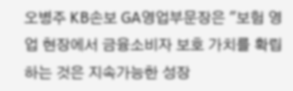오병주 KB손보 GA영업부문장은 "보험 영업 현장에서 금융소비자 보호 가치를 확립하는 것은 지속가능한 성장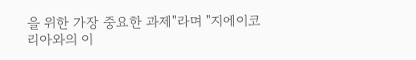을 위한 가장 중요한 과제"라며 "지에이코리아와의 이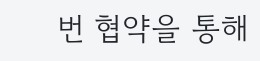번 협약을 통해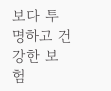보다 투명하고 건강한 보험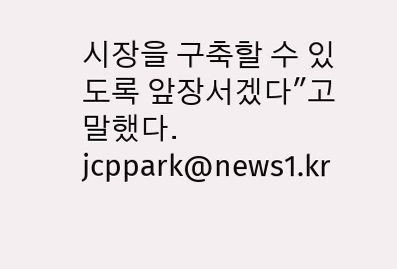시장을 구축할 수 있도록 앞장서겠다"고 말했다.
jcppark@news1.kr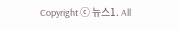Copyright ⓒ 뉴스1. All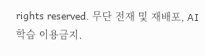rights reserved. 무단 전재 및 재배포, AI학습 이용금지.